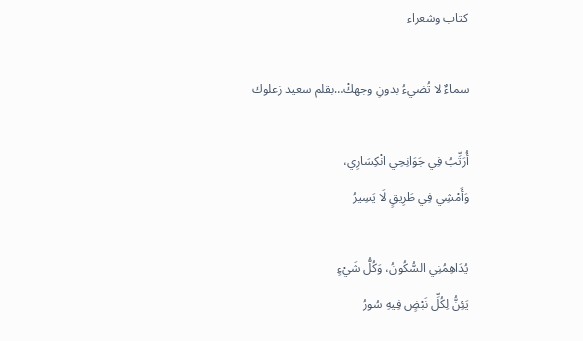كتاب وشعراء

سماءٌ لا تُضيءُ بدونِ وجهكْ…بقلم سعيد زعلوك

أُرَتِّبُ فِي جَوَانِحِي انْكِسَارِي،
وَأَمْشِي فِي طَرِيقٍ لَا يَسِيرُ

يُدَاهِمُنِي السُّكُونُ، وَكُلُّ شَيْءٍ
يَئِنُّ لِكُلِّ نَبْضٍ فِيهِ سُورُ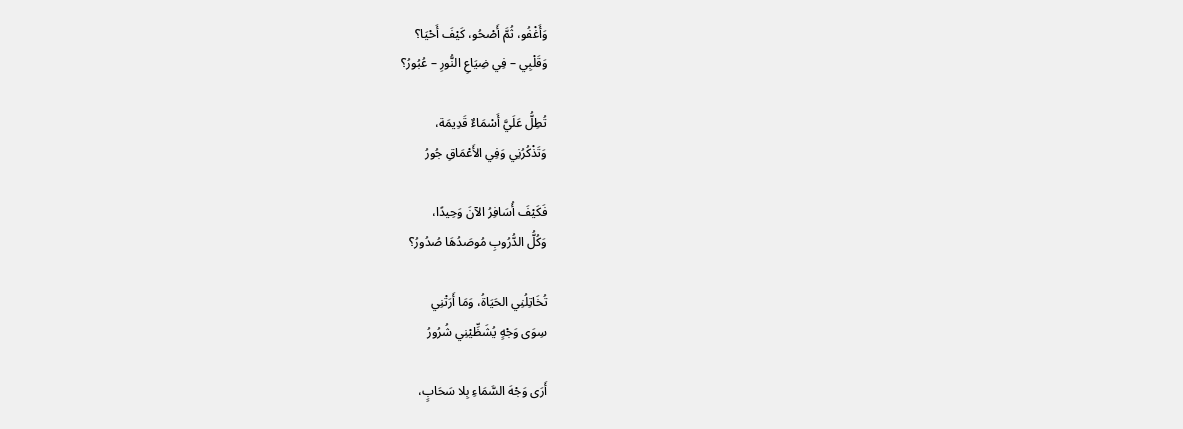وَأَغْفُو، ثُمَّ أَصْحُو، كَيْفَ أَحْيَا؟
وَقَلْبِي – فِي ضِيَاعِ النُّورِ – عُبُورُ؟

تُطِلُّ عَلَيَّ أَسْمَاءٌ قَدِيمَة،
وَتَذْكُرُنِي وَفِي الأَعْمَاقِ جُورُ

فَكَيْفَ أُسَافِرُ الآنَ وَحِيدًا،
وَكُلُّ الدُّرُوبِ مُوصَدُهَا صُدُورُ؟

تُخَاتِلُنِي الحَيَاةُ، وَمَا أَرَتْنِي
سِوَى وَجْهٍ يُشَظِّيْنِي شُرُورُ

أَرَى وَجْهَ السَّمَاءِ بِلا سَحَابٍ،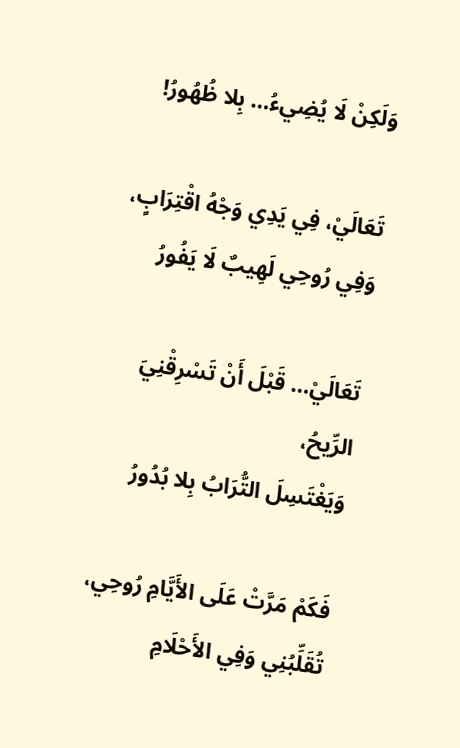وَلَكِنْ لَا يُضِيءُ… بِلا ظُهُورُ!

تَعَالَيْ، فِي يَدِي وَجْهُ اقْتِرَابٍ،
وَفِي رُوحِي لَهِيبٌ لَا يَفُورُ

تَعَالَيْ… قَبْلَ أَنْ تَسْرِقْنِيَ الرِّيحُ،
وَيَغْتَسِلَ التُّرَابُ بِلا بُدُورُ

فَكَمْ مَرَّتْ عَلَى الأَيَّامِ رُوحِي،
تُقَلِّبُنِي وَفِي الأَحْلَامِ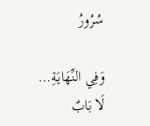سُرُورُ

وَفِي النِّهَايَةِ… لَا بَابٌ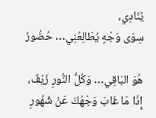يُنَادِي،
سِوَى وَجْهٍ يُطَالِعُنِي… حُضُورُ

هُوَ البَاقِي… وَكُلُّ النُّورِ زَيْفٌ،
إِذَا مَا غَابَ وَجْهُكَ عَنْ شُهُورِ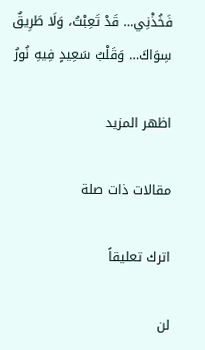فَخُذْنِي… قَدْ تَعِبْتُ، وَلَا طَرِيقٌ
سِوَاكَ… وَقَلْبُ سَعِيدٍ فِيهِ نُورُ

اظهر المزيد

مقالات ذات صلة

اترك تعليقاً

لن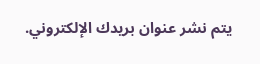يتم نشر عنوان بريدك الإلكتروني.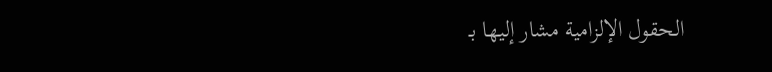الحقول الإلزامية مشار إليها بـ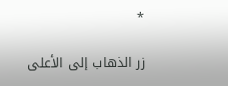*

زر الذهاب إلى الأعلى